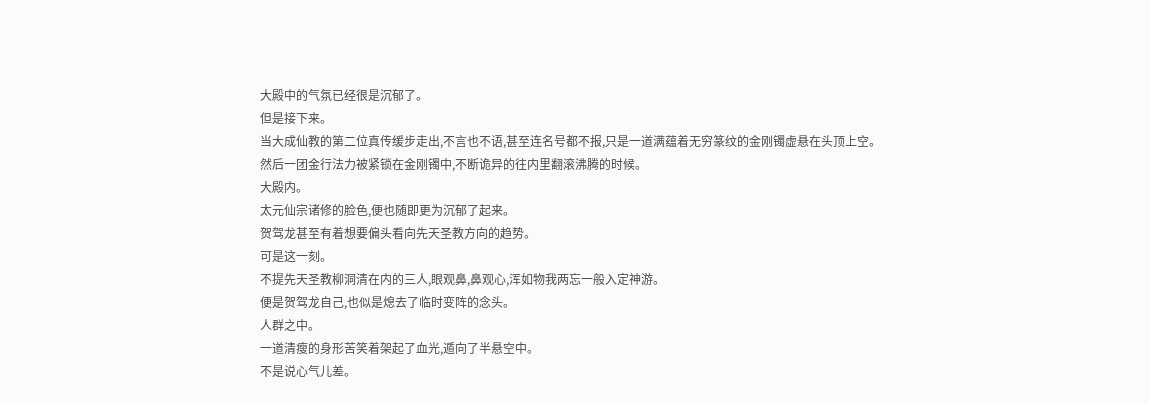大殿中的气氛已经很是沉郁了。
但是接下来。
当大成仙教的第二位真传缓步走出,不言也不语,甚至连名号都不报,只是一道满蕴着无穷篆纹的金刚镯虚悬在头顶上空。
然后一团金行法力被紧锁在金刚镯中,不断诡异的往内里翻滚沸腾的时候。
大殿内。
太元仙宗诸修的脸色,便也随即更为沉郁了起来。
贺驾龙甚至有着想要偏头看向先天圣教方向的趋势。
可是这一刻。
不提先天圣教柳洞清在内的三人,眼观鼻,鼻观心,浑如物我两忘一般入定神游。
便是贺驾龙自己,也似是熄去了临时变阵的念头。
人群之中。
一道清瘦的身形苦笑着架起了血光,遁向了半悬空中。
不是说心气儿差。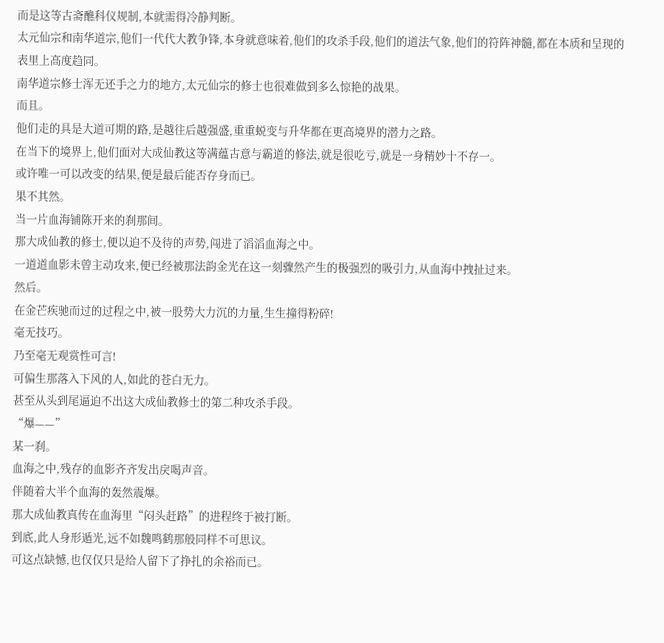而是这等古斋醮科仪规制,本就需得冷静判断。
太元仙宗和南华道宗,他们一代代大教争锋,本身就意味着,他们的攻杀手段,他们的道法气象,他们的符阵神髓,都在本质和呈现的表里上高度趋同。
南华道宗修士浑无还手之力的地方,太元仙宗的修士也很难做到多么惊艳的战果。
而且。
他们走的具是大道可期的路,是越往后越强盛,重重蜕变与升华都在更高境界的潜力之路。
在当下的境界上,他们面对大成仙教这等满蕴古意与霸道的修法,就是很吃亏,就是一身精妙十不存一。
或许唯一可以改变的结果,便是最后能否存身而已。
果不其然。
当一片血海铺陈开来的刹那间。
那大成仙教的修士,便以迫不及待的声势,闯进了滔滔血海之中。
一道道血影未曾主动攻来,便已经被那法韵金光在这一刻骤然产生的极强烈的吸引力,从血海中拽扯过来。
然后。
在金芒疾驰而过的过程之中,被一股势大力沉的力量,生生撞得粉碎!
毫无技巧。
乃至毫无观赏性可言!
可偏生那落入下风的人,如此的苍白无力。
甚至从头到尾逼迫不出这大成仙教修士的第二种攻杀手段。
“爆——”
某一刹。
血海之中,残存的血影齐齐发出戾喝声音。
伴随着大半个血海的轰然震爆。
那大成仙教真传在血海里“闷头赶路”的进程终于被打断。
到底,此人身形遁光,远不如魏鸣鹤那般同样不可思议。
可这点缺憾,也仅仅只是给人留下了挣扎的余裕而已。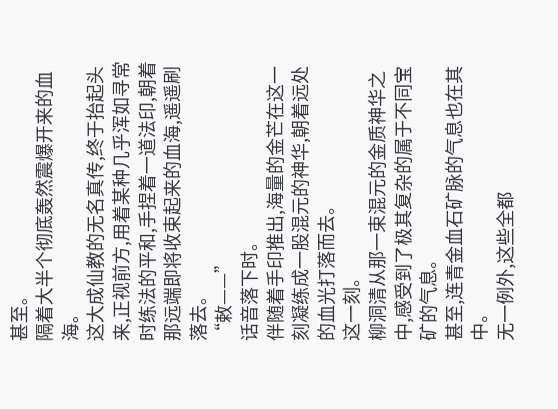甚至。
隔着大半个彻底轰然震爆开来的血海。
这大成仙教的无名真传,终于抬起头来,正视前方,用着某种几乎浑如寻常时练法的平和,手捏着一道法印,朝着那远端即将收束起来的血海,遥遥刷落去。
“敕——”
话音落下时。
伴随着手印推出,海量的金芒在这一刻凝练成一股混元的神华,朝着远处的血光打落而去。
这一刻。
柳洞清从那一束混元的金质神华之中,感受到了极其复杂的属于不同宝矿的气息。
甚至,连青金血石矿脉的气息也在其中。
无一例外,这些全都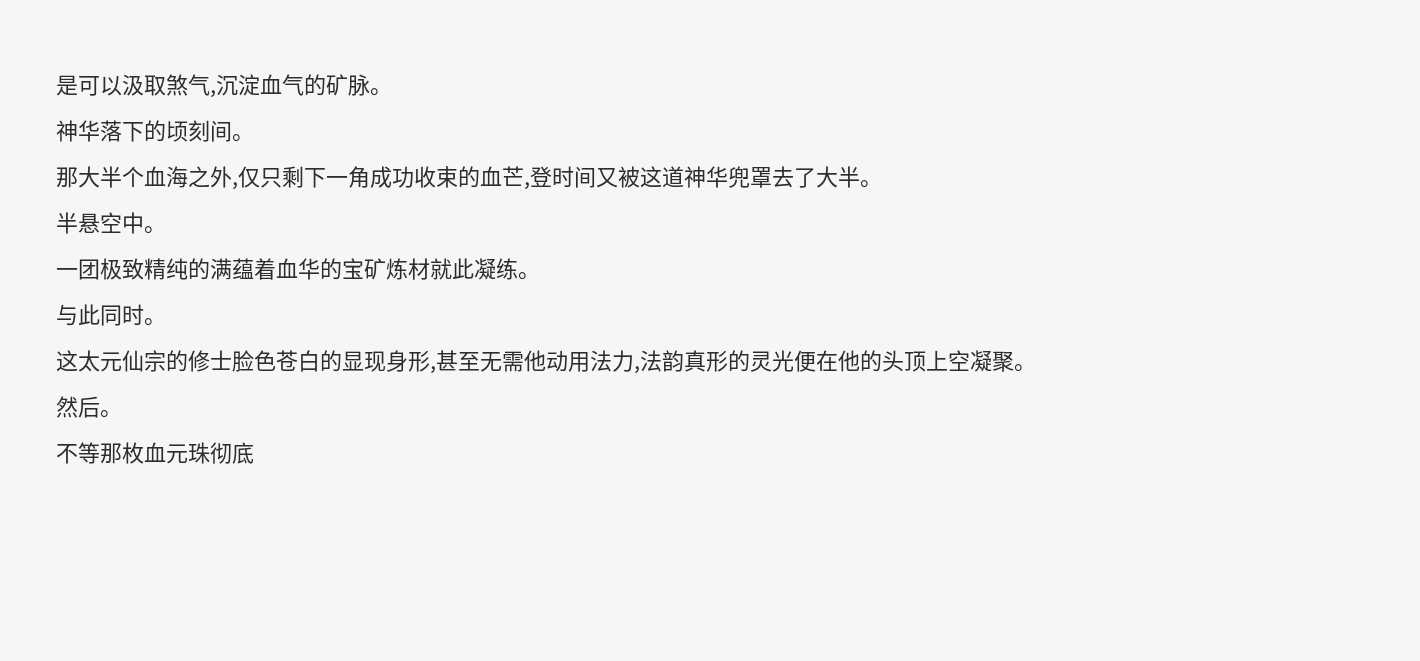是可以汲取煞气,沉淀血气的矿脉。
神华落下的顷刻间。
那大半个血海之外,仅只剩下一角成功收束的血芒,登时间又被这道神华兜罩去了大半。
半悬空中。
一团极致精纯的满蕴着血华的宝矿炼材就此凝练。
与此同时。
这太元仙宗的修士脸色苍白的显现身形,甚至无需他动用法力,法韵真形的灵光便在他的头顶上空凝聚。
然后。
不等那枚血元珠彻底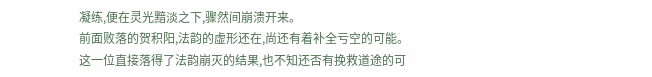凝练,便在灵光黯淡之下,骤然间崩溃开来。
前面败落的贺积阳,法韵的虚形还在,尚还有着补全亏空的可能。
这一位直接落得了法韵崩灭的结果,也不知还否有挽救道途的可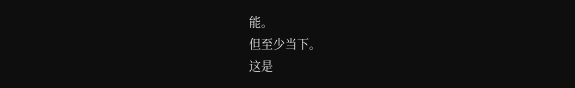能。
但至少当下。
这是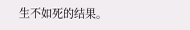生不如死的结果。